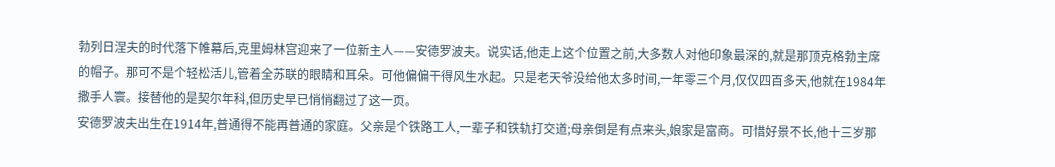勃列日涅夫的时代落下帷幕后,克里姆林宫迎来了一位新主人——安德罗波夫。说实话,他走上这个位置之前,大多数人对他印象最深的,就是那顶克格勃主席的帽子。那可不是个轻松活儿,管着全苏联的眼睛和耳朵。可他偏偏干得风生水起。只是老天爷没给他太多时间,一年零三个月,仅仅四百多天,他就在1984年撒手人寰。接替他的是契尔年科,但历史早已悄悄翻过了这一页。
安德罗波夫出生在1914年,普通得不能再普通的家庭。父亲是个铁路工人,一辈子和铁轨打交道;母亲倒是有点来头,娘家是富商。可惜好景不长,他十三岁那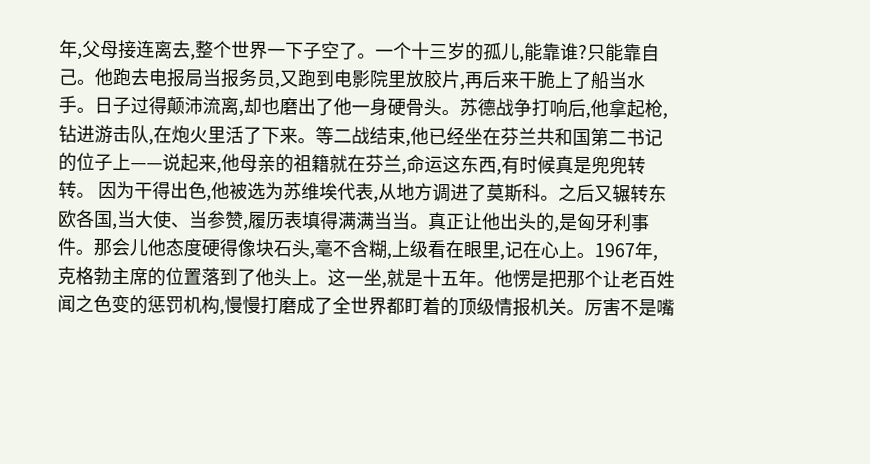年,父母接连离去,整个世界一下子空了。一个十三岁的孤儿,能靠谁?只能靠自己。他跑去电报局当报务员,又跑到电影院里放胶片,再后来干脆上了船当水手。日子过得颠沛流离,却也磨出了他一身硬骨头。苏德战争打响后,他拿起枪,钻进游击队,在炮火里活了下来。等二战结束,他已经坐在芬兰共和国第二书记的位子上——说起来,他母亲的祖籍就在芬兰,命运这东西,有时候真是兜兜转转。 因为干得出色,他被选为苏维埃代表,从地方调进了莫斯科。之后又辗转东欧各国,当大使、当参赞,履历表填得满满当当。真正让他出头的,是匈牙利事件。那会儿他态度硬得像块石头,毫不含糊,上级看在眼里,记在心上。1967年,克格勃主席的位置落到了他头上。这一坐,就是十五年。他愣是把那个让老百姓闻之色变的惩罚机构,慢慢打磨成了全世界都盯着的顶级情报机关。厉害不是嘴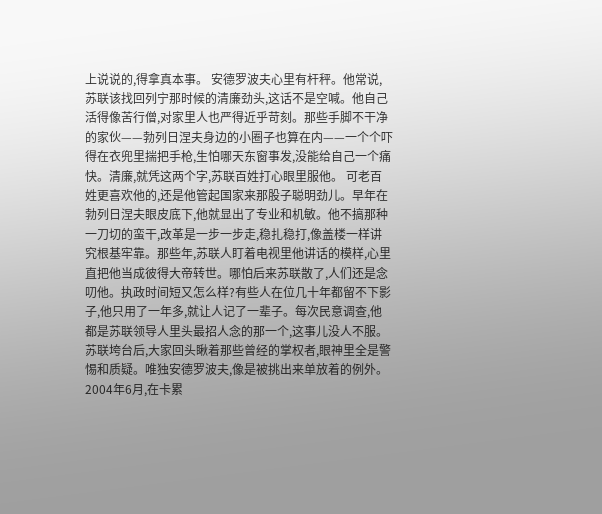上说说的,得拿真本事。 安德罗波夫心里有杆秤。他常说,苏联该找回列宁那时候的清廉劲头,这话不是空喊。他自己活得像苦行僧,对家里人也严得近乎苛刻。那些手脚不干净的家伙——勃列日涅夫身边的小圈子也算在内——一个个吓得在衣兜里揣把手枪,生怕哪天东窗事发,没能给自己一个痛快。清廉,就凭这两个字,苏联百姓打心眼里服他。 可老百姓更喜欢他的,还是他管起国家来那股子聪明劲儿。早年在勃列日涅夫眼皮底下,他就显出了专业和机敏。他不搞那种一刀切的蛮干,改革是一步一步走,稳扎稳打,像盖楼一样讲究根基牢靠。那些年,苏联人盯着电视里他讲话的模样,心里直把他当成彼得大帝转世。哪怕后来苏联散了,人们还是念叨他。执政时间短又怎么样?有些人在位几十年都留不下影子,他只用了一年多,就让人记了一辈子。每次民意调查,他都是苏联领导人里头最招人念的那一个,这事儿没人不服。苏联垮台后,大家回头瞅着那些曾经的掌权者,眼神里全是警惕和质疑。唯独安德罗波夫,像是被挑出来单放着的例外。2004年6月,在卡累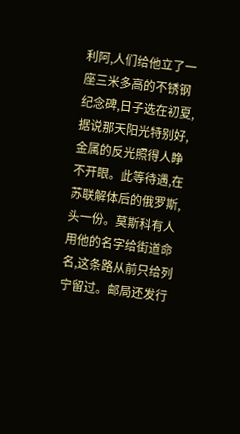利阿,人们给他立了一座三米多高的不锈钢纪念碑,日子选在初夏,据说那天阳光特别好,金属的反光照得人睁不开眼。此等待遇,在苏联解体后的俄罗斯,头一份。莫斯科有人用他的名字给街道命名,这条路从前只给列宁留过。邮局还发行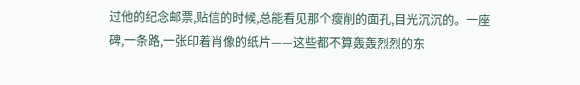过他的纪念邮票,贴信的时候,总能看见那个瘦削的面孔,目光沉沉的。一座碑,一条路,一张印着肖像的纸片——这些都不算轰轰烈烈的东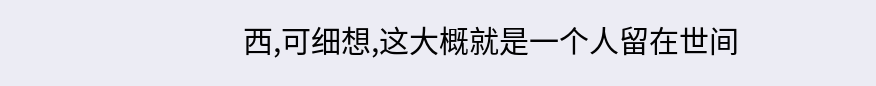西,可细想,这大概就是一个人留在世间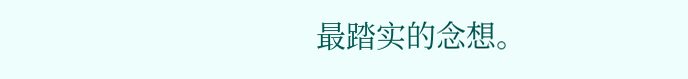最踏实的念想。